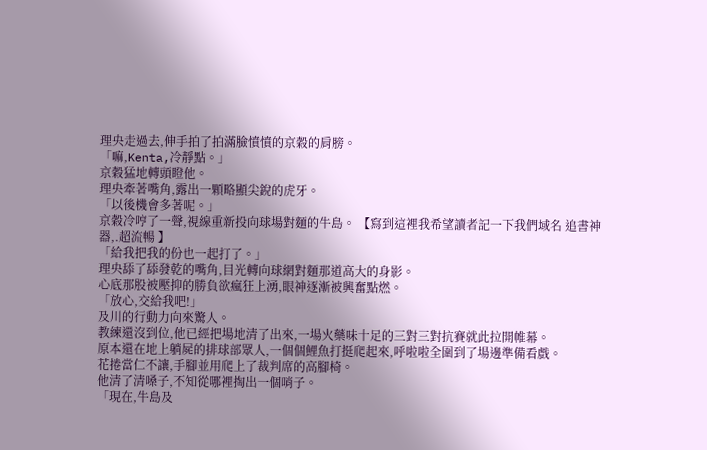理央走過去,伸手拍了拍滿臉憤憤的京穀的肩膀。
「嘛,Kenta,冷靜點。」
京穀猛地轉頭瞪他。
理央牽著嘴角,露出一顆略顯尖銳的虎牙。
「以後機會多著呢。」
京穀冷哼了一聲,視線重新投向球場對麵的牛島。 【寫到這裡我希望讀者記一下我們域名 追書神器,.超流暢 】
「給我把我的份也一起打了。」
理央舔了舔發乾的嘴角,目光轉向球網對麵那道高大的身影。
心底那股被壓抑的勝負欲瘋狂上湧,眼神逐漸被興奮點燃。
「放心,交給我吧!」
及川的行動力向來驚人。
教練還沒到位,他已經把場地清了出來,一場火藥味十足的三對三對抗賽就此拉開帷幕。
原本還在地上躺屍的排球部眾人,一個個鯉魚打挺爬起來,呼啦啦全圍到了場邊準備看戲。
花捲當仁不讓,手腳並用爬上了裁判席的高腳椅。
他清了清嗓子,不知從哪裡掏出一個哨子。
「現在,牛島及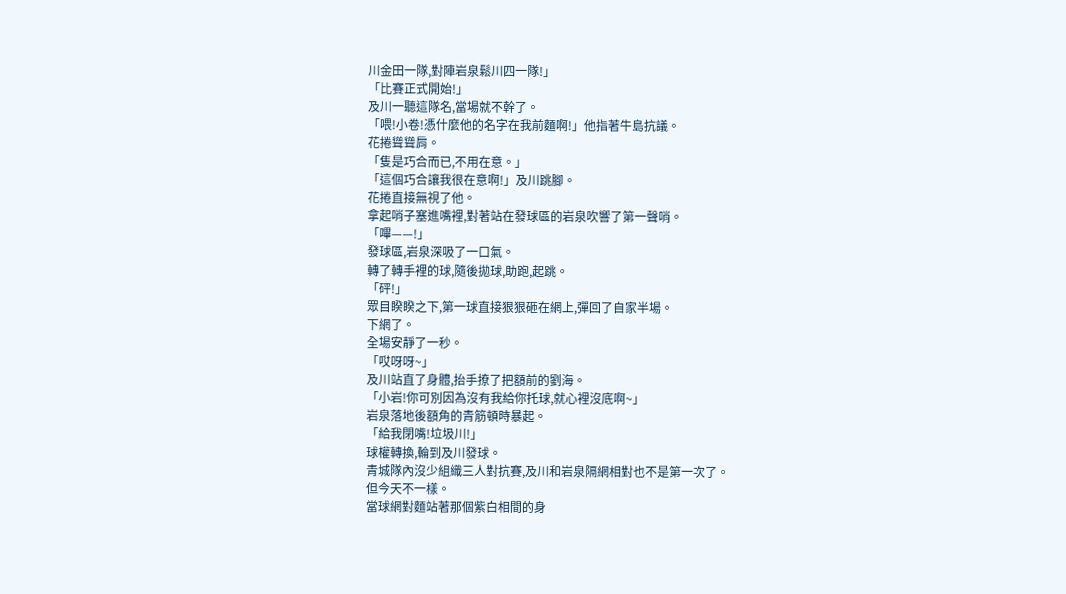川金田一隊,對陣岩泉鬆川四一隊!」
「比賽正式開始!」
及川一聽這隊名,當場就不幹了。
「喂!小卷!憑什麼他的名字在我前麵啊!」他指著牛島抗議。
花捲聳聳肩。
「隻是巧合而已,不用在意。」
「這個巧合讓我很在意啊!」及川跳腳。
花捲直接無視了他。
拿起哨子塞進嘴裡,對著站在發球區的岩泉吹響了第一聲哨。
「嗶——!」
發球區,岩泉深吸了一口氣。
轉了轉手裡的球,隨後拋球,助跑,起跳。
「砰!」
眾目睽睽之下,第一球直接狠狠砸在網上,彈回了自家半場。
下網了。
全場安靜了一秒。
「哎呀呀~」
及川站直了身體,抬手撩了把額前的劉海。
「小岩!你可別因為沒有我給你托球,就心裡沒底啊~」
岩泉落地後額角的青筋頓時暴起。
「給我閉嘴!垃圾川!」
球權轉換,輪到及川發球。
青城隊內沒少組織三人對抗賽,及川和岩泉隔網相對也不是第一次了。
但今天不一樣。
當球網對麵站著那個紫白相間的身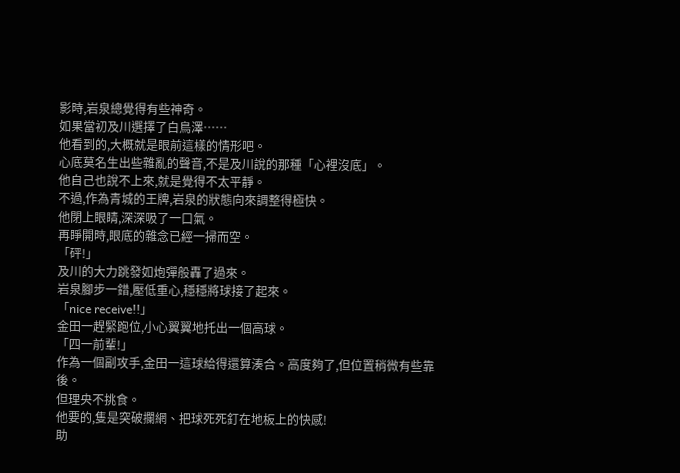影時,岩泉總覺得有些神奇。
如果當初及川選擇了白鳥澤……
他看到的,大概就是眼前這樣的情形吧。
心底莫名生出些雜亂的聲音,不是及川說的那種「心裡沒底」。
他自己也說不上來,就是覺得不太平靜。
不過,作為青城的王牌,岩泉的狀態向來調整得極快。
他閉上眼睛,深深吸了一口氣。
再睜開時,眼底的雜念已經一掃而空。
「砰!」
及川的大力跳發如炮彈般轟了過來。
岩泉腳步一錯,壓低重心,穩穩將球接了起來。
「nice receive!!」
金田一趕緊跑位,小心翼翼地托出一個高球。
「四一前輩!」
作為一個副攻手,金田一這球給得還算湊合。高度夠了,但位置稍微有些靠後。
但理央不挑食。
他要的,隻是突破攔網、把球死死釘在地板上的快感!
助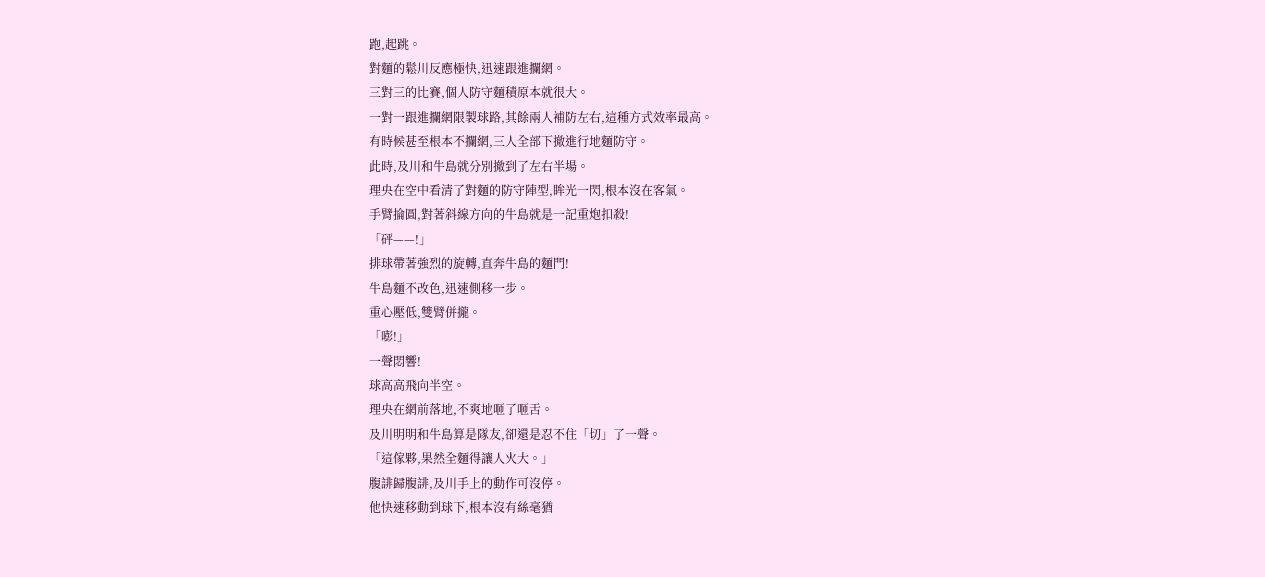跑,起跳。
對麵的鬆川反應極快,迅速跟進攔網。
三對三的比賽,個人防守麵積原本就很大。
一對一跟進攔網限製球路,其餘兩人補防左右,這種方式效率最高。
有時候甚至根本不攔網,三人全部下撤進行地麵防守。
此時,及川和牛島就分別撤到了左右半場。
理央在空中看清了對麵的防守陣型,眸光一閃,根本沒在客氣。
手臂掄圓,對著斜線方向的牛島就是一記重炮扣殺!
「砰——!」
排球帶著強烈的旋轉,直奔牛島的麵門!
牛島麵不改色,迅速側移一步。
重心壓低,雙臂併攏。
「嘭!」
一聲悶響!
球高高飛向半空。
理央在網前落地,不爽地咂了咂舌。
及川明明和牛島算是隊友,卻還是忍不住「切」了一聲。
「這傢夥,果然全麵得讓人火大。」
腹誹歸腹誹,及川手上的動作可沒停。
他快速移動到球下,根本沒有絲毫猶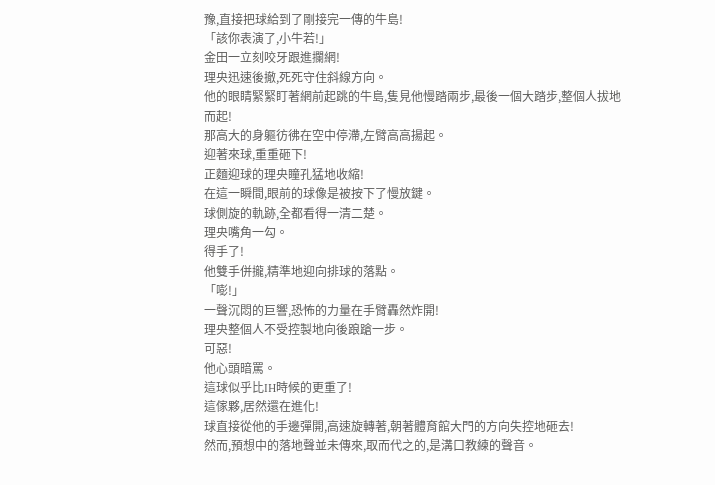豫,直接把球給到了剛接完一傳的牛島!
「該你表演了,小牛若!」
金田一立刻咬牙跟進攔網!
理央迅速後撤,死死守住斜線方向。
他的眼睛緊緊盯著網前起跳的牛島,隻見他慢踏兩步,最後一個大踏步,整個人拔地而起!
那高大的身軀彷彿在空中停滯,左臂高高揚起。
迎著來球,重重砸下!
正麵迎球的理央瞳孔猛地收縮!
在這一瞬間,眼前的球像是被按下了慢放鍵。
球側旋的軌跡,全都看得一清二楚。
理央嘴角一勾。
得手了!
他雙手併攏,精準地迎向排球的落點。
「嘭!」
一聲沉悶的巨響,恐怖的力量在手臂轟然炸開!
理央整個人不受控製地向後踉蹌一步。
可惡!
他心頭暗罵。
這球似乎比IH時候的更重了!
這傢夥,居然還在進化!
球直接從他的手邊彈開,高速旋轉著,朝著體育館大門的方向失控地砸去!
然而,預想中的落地聲並未傳來,取而代之的,是溝口教練的聲音。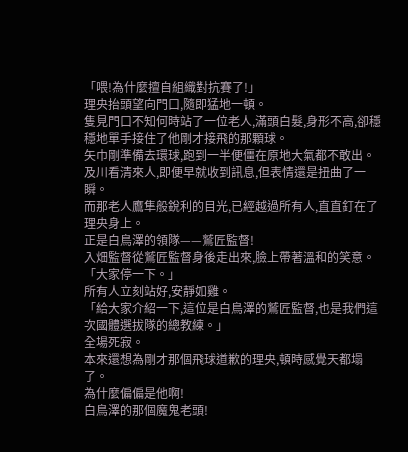「喂!為什麼擅自組織對抗賽了!」
理央抬頭望向門口,隨即猛地一頓。
隻見門口不知何時站了一位老人,滿頭白髮,身形不高,卻穩穩地單手接住了他剛才接飛的那顆球。
矢巾剛準備去環球,跑到一半便僵在原地大氣都不敢出。
及川看清來人,即便早就收到訊息,但表情還是扭曲了一瞬。
而那老人鷹隼般銳利的目光,已經越過所有人,直直釘在了理央身上。
正是白鳥澤的領隊——鷲匠監督!
入畑監督從鷲匠監督身後走出來,臉上帶著溫和的笑意。
「大家停一下。」
所有人立刻站好,安靜如雞。
「給大家介紹一下,這位是白鳥澤的鷲匠監督,也是我們這次國體選拔隊的總教練。」
全場死寂。
本來還想為剛才那個飛球道歉的理央,頓時感覺天都塌了。
為什麼偏偏是他啊!
白鳥澤的那個魔鬼老頭!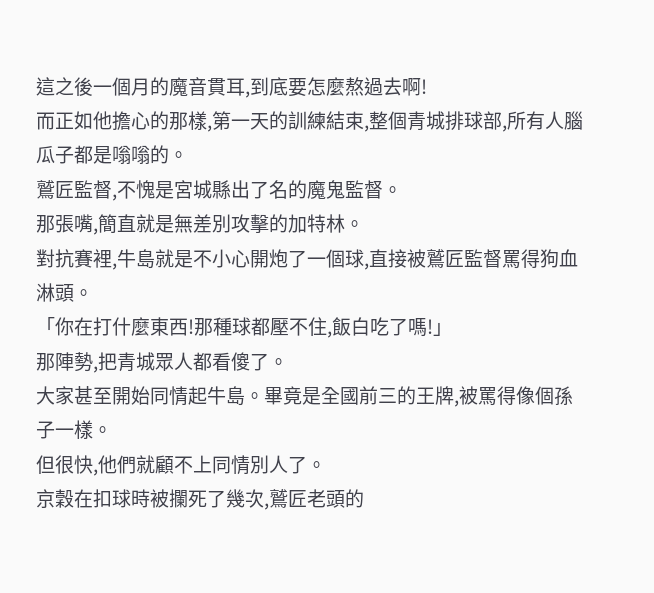這之後一個月的魔音貫耳,到底要怎麼熬過去啊!
而正如他擔心的那樣,第一天的訓練結束,整個青城排球部,所有人腦瓜子都是嗡嗡的。
鷲匠監督,不愧是宮城縣出了名的魔鬼監督。
那張嘴,簡直就是無差別攻擊的加特林。
對抗賽裡,牛島就是不小心開炮了一個球,直接被鷲匠監督罵得狗血淋頭。
「你在打什麼東西!那種球都壓不住,飯白吃了嗎!」
那陣勢,把青城眾人都看傻了。
大家甚至開始同情起牛島。畢竟是全國前三的王牌,被罵得像個孫子一樣。
但很快,他們就顧不上同情別人了。
京穀在扣球時被攔死了幾次,鷲匠老頭的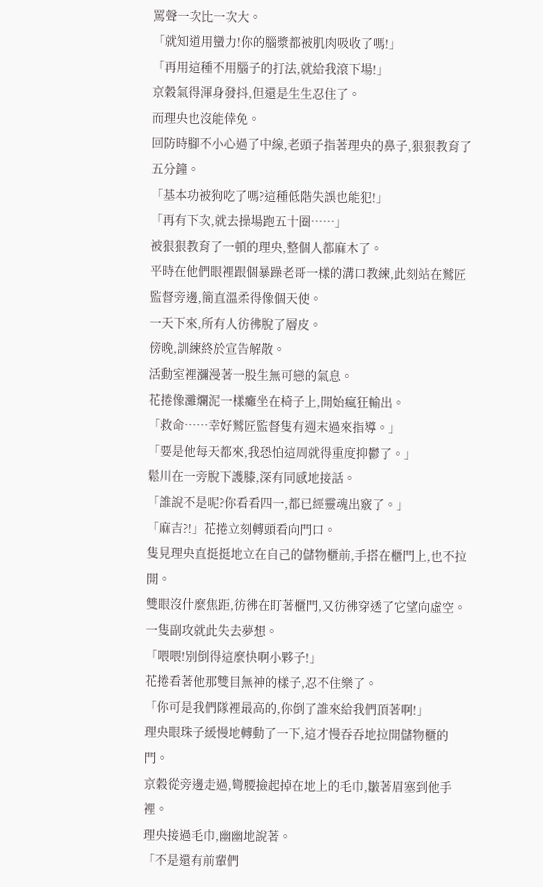罵聲一次比一次大。
「就知道用蠻力!你的腦漿都被肌肉吸收了嗎!」
「再用這種不用腦子的打法,就給我滾下場!」
京穀氣得渾身發抖,但還是生生忍住了。
而理央也沒能倖免。
回防時腳不小心過了中線,老頭子指著理央的鼻子,狠狠教育了五分鐘。
「基本功被狗吃了嗎?這種低階失誤也能犯!」
「再有下次,就去操場跑五十圈……」
被狠狠教育了一頓的理央,整個人都麻木了。
平時在他們眼裡跟個暴躁老哥一樣的溝口教練,此刻站在鷲匠監督旁邊,簡直溫柔得像個天使。
一天下來,所有人彷彿脫了層皮。
傍晚,訓練終於宣告解散。
活動室裡瀰漫著一股生無可戀的氣息。
花捲像灘爛泥一樣癱坐在椅子上,開始瘋狂輸出。
「救命……幸好鷲匠監督隻有週末過來指導。」
「要是他每天都來,我恐怕這周就得重度抑鬱了。」
鬆川在一旁脫下護膝,深有同感地接話。
「誰說不是呢?你看看四一,都已經靈魂出竅了。」
「麻吉?!」花捲立刻轉頭看向門口。
隻見理央直挺挺地立在自己的儲物櫃前,手搭在櫃門上,也不拉開。
雙眼沒什麼焦距,彷彿在盯著櫃門,又彷彿穿透了它望向虛空。
一隻副攻就此失去夢想。
「喂喂!別倒得這麼快啊小夥子!」
花捲看著他那雙目無神的樣子,忍不住樂了。
「你可是我們隊裡最高的,你倒了誰來給我們頂著啊!」
理央眼珠子緩慢地轉動了一下,這才慢吞吞地拉開儲物櫃的門。
京穀從旁邊走過,彎腰撿起掉在地上的毛巾,皺著眉塞到他手裡。
理央接過毛巾,幽幽地說著。
「不是還有前輩們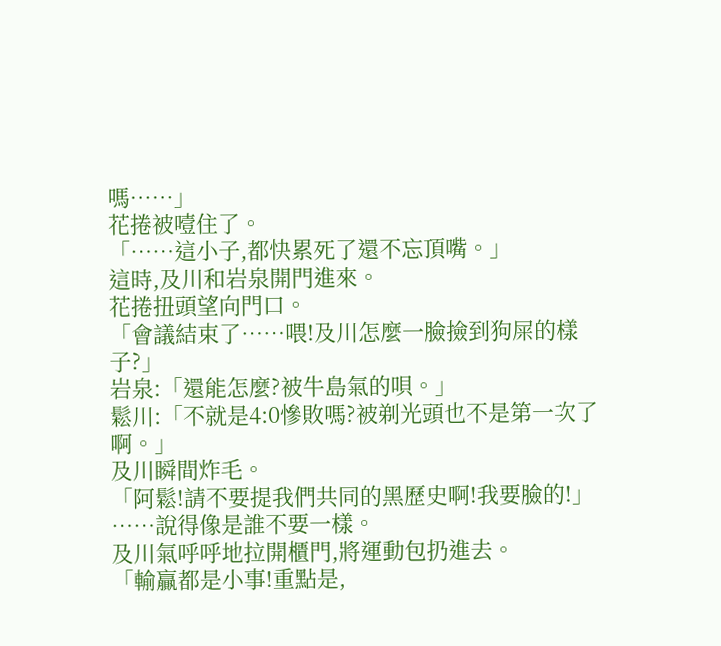嗎……」
花捲被噎住了。
「……這小子,都快累死了還不忘頂嘴。」
這時,及川和岩泉開門進來。
花捲扭頭望向門口。
「會議結束了……喂!及川怎麼一臉撿到狗屎的樣子?」
岩泉:「還能怎麼?被牛島氣的唄。」
鬆川:「不就是4:0慘敗嗎?被剃光頭也不是第一次了啊。」
及川瞬間炸毛。
「阿鬆!請不要提我們共同的黑歷史啊!我要臉的!」
……說得像是誰不要一樣。
及川氣呼呼地拉開櫃門,將運動包扔進去。
「輸贏都是小事!重點是,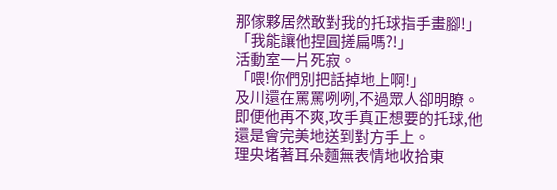那傢夥居然敢對我的托球指手畫腳!」
「我能讓他捏圓搓扁嗎?!」
活動室一片死寂。
「喂!你們別把話掉地上啊!」
及川還在罵罵咧咧,不過眾人卻明瞭。
即便他再不爽,攻手真正想要的托球,他還是會完美地送到對方手上。
理央堵著耳朵麵無表情地收拾東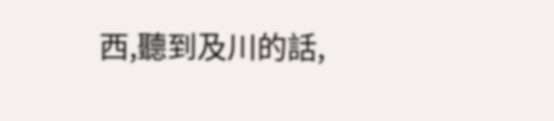西,聽到及川的話,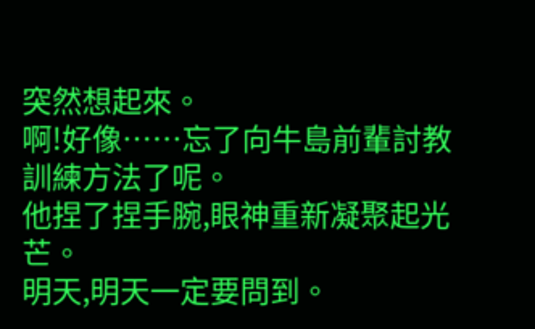突然想起來。
啊!好像……忘了向牛島前輩討教訓練方法了呢。
他捏了捏手腕,眼神重新凝聚起光芒。
明天,明天一定要問到。